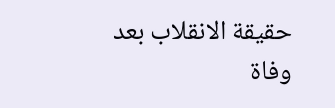حقيقة الانقلاب بعد وفاة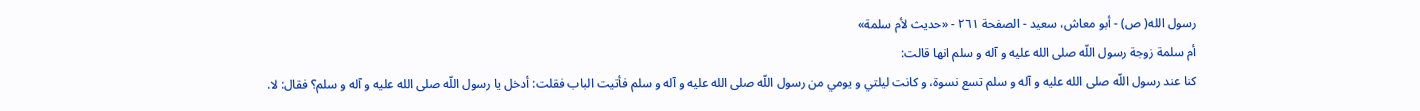رسول الله( ص) - أبو معاش، سعيد - الصفحة ٢٦١ - «حديث لأم سلمة»
أم سلمة زوجة رسول اللّه صلى الله عليه و آله و سلم انها قالت:
كنا عند رسول اللّه صلى الله عليه و آله و سلم تسع نسوة، و كانت ليلتي و يومي من رسول اللّه صلى الله عليه و آله و سلم فأتيت الباب فقلت: أدخل يا رسول اللّه صلى الله عليه و آله و سلم؟ فقال: لا.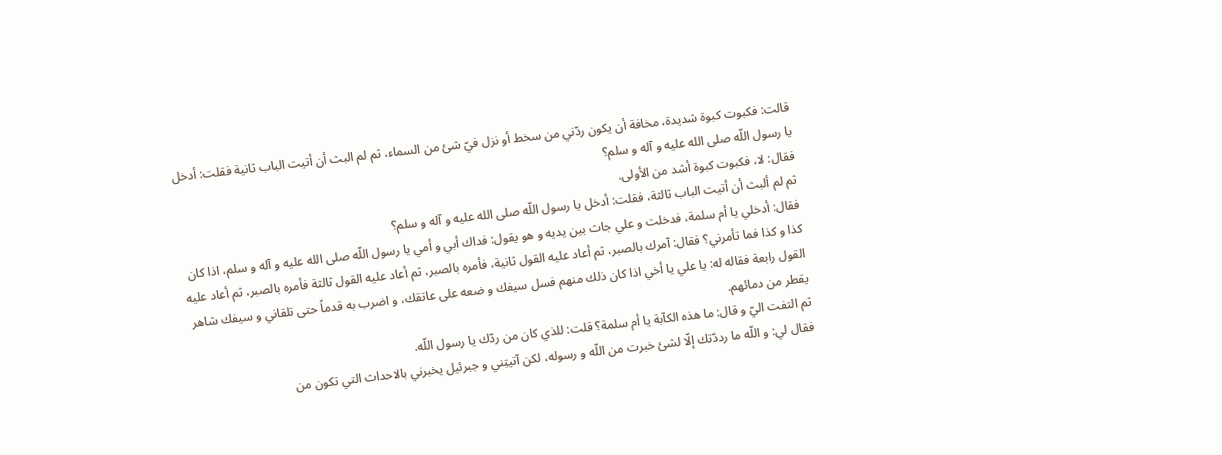قالت: فكبوت كبوة شديدة، مخافة أن يكون ردّني من سخط أو نزل فيّ شئ من السماء، ثم لم البث أن أتيت الباب ثانية فقلت: أدخل يا رسول اللّه صلى الله عليه و آله و سلم؟
فقال: لا، فكبوت كبوة أشد من الأولى.
ثم لم ألبث أن أتيت الباب ثالثة، فقلت: أدخل يا رسول اللّه صلى الله عليه و آله و سلم؟
فقال: أدخلي يا أم سلمة، فدخلت و علي جاث بين يديه و هو يقول: فداك أبي و أمي يا رسول اللّه صلى الله عليه و آله و سلم، اذا كان كذا و كذا فما تأمرني؟ فقال: آمرك بالصبر، ثم أعاد عليه القول ثانية، فأمره بالصبر، ثم أعاد عليه القول ثالثة فأمره بالصبر، ثم أعاد عليه القول رابعة فقاله له: يا علي يا أخي اذا كان ذلك منهم فسل سيفك و ضعه على عاتقك، و اضرب به قدماً حتى تلقاني و سيفك شاهر يقطر من دمائهم.
ثم التفت اليّ و قال: ما هذه الكآبة يا أم سلمة؟ قلت: للذي كان من ردّك يا رسول اللّه.
فقال لي: و اللّه ما رددّتك إلّا لشئ خبرت من اللّه و رسوله، لكن آتيتِني و جبرئيل يخبرني بالاحداث التي تكون من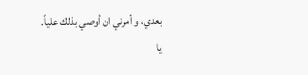بعدي، و أمرني ان أوصي بذلك علياً.
يا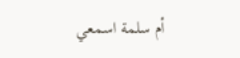أم سلمة اسمعي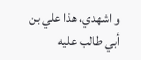و اشهدي، هذا علي بن أبي طالب عليه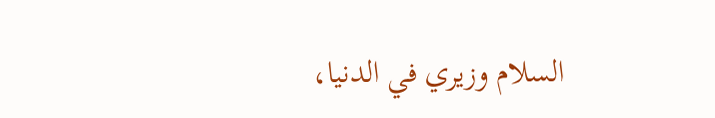السلام وزيري في الدنيا،